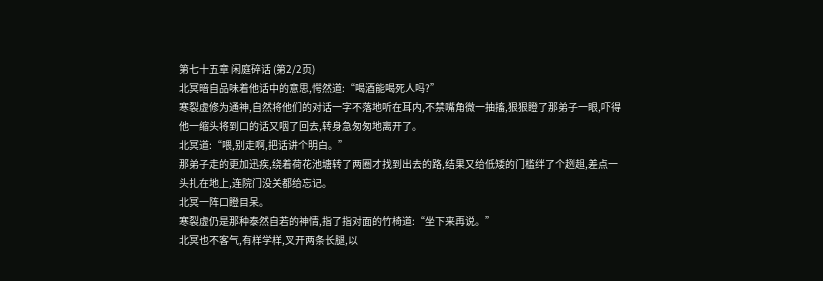第七十五章 闲庭碎话 (第2/2页)
北冥暗自品味着他话中的意思,愕然道:“喝酒能喝死人吗?”
寒裂虚修为通神,自然将他们的对话一字不落地听在耳内,不禁嘴角微一抽搐,狠狠瞪了那弟子一眼,吓得他一缩头将到口的话又咽了回去,转身急匆匆地离开了。
北冥道:“喂,别走啊,把话讲个明白。”
那弟子走的更加迅疾,绕着荷花池塘转了两圈才找到出去的路,结果又给低矮的门槛绊了个趔趄,差点一头扎在地上,连院门没关都给忘记。
北冥一阵口瞪目呆。
寒裂虚仍是那种泰然自若的神情,指了指对面的竹椅道:“坐下来再说。”
北冥也不客气,有样学样,叉开两条长腿,以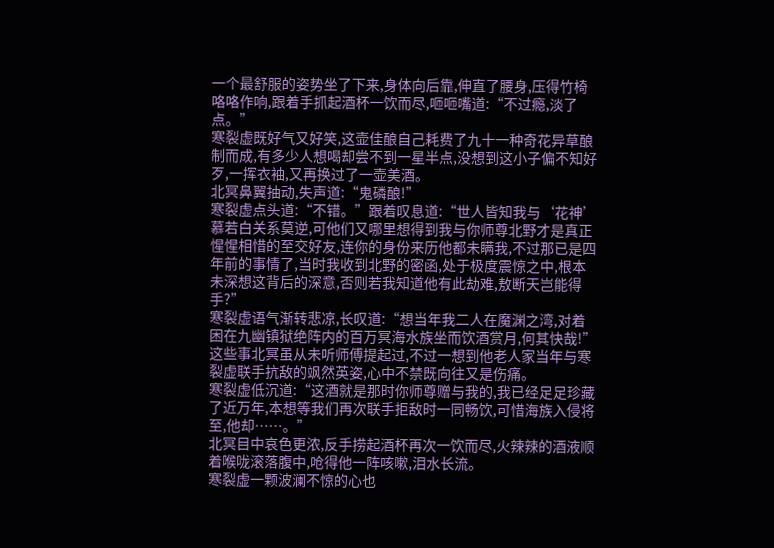一个最舒服的姿势坐了下来,身体向后靠,伸直了腰身,压得竹椅咯咯作响,跟着手抓起酒杯一饮而尽,咂咂嘴道:“不过瘾,淡了点。”
寒裂虚既好气又好笑,这壶佳酿自己耗费了九十一种奇花异草酿制而成,有多少人想喝却尝不到一星半点,没想到这小子偏不知好歹,一挥衣袖,又再换过了一壶美酒。
北冥鼻翼抽动,失声道:“鬼磷酿!”
寒裂虚点头道:“不错。”跟着叹息道:“世人皆知我与‘花神’慕若白关系莫逆,可他们又哪里想得到我与你师尊北野才是真正惺惺相惜的至交好友,连你的身份来历他都未瞒我,不过那已是四年前的事情了,当时我收到北野的密函,处于极度震惊之中,根本未深想这背后的深意,否则若我知道他有此劫难,敖断天岂能得手?”
寒裂虚语气渐转悲凉,长叹道:“想当年我二人在魔渊之湾,对着困在九幽镇狱绝阵内的百万冥海水族坐而饮酒赏月,何其快哉!”
这些事北冥虽从未听师傅提起过,不过一想到他老人家当年与寒裂虚联手抗敌的飒然英姿,心中不禁既向往又是伤痛。
寒裂虚低沉道:“这酒就是那时你师尊赠与我的,我已经足足珍藏了近万年,本想等我们再次联手拒敌时一同畅饮,可惜海族入侵将至,他却……。”
北冥目中哀色更浓,反手捞起酒杯再次一饮而尽,火辣辣的酒液顺着喉咙滚落腹中,呛得他一阵咳嗽,泪水长流。
寒裂虚一颗波澜不惊的心也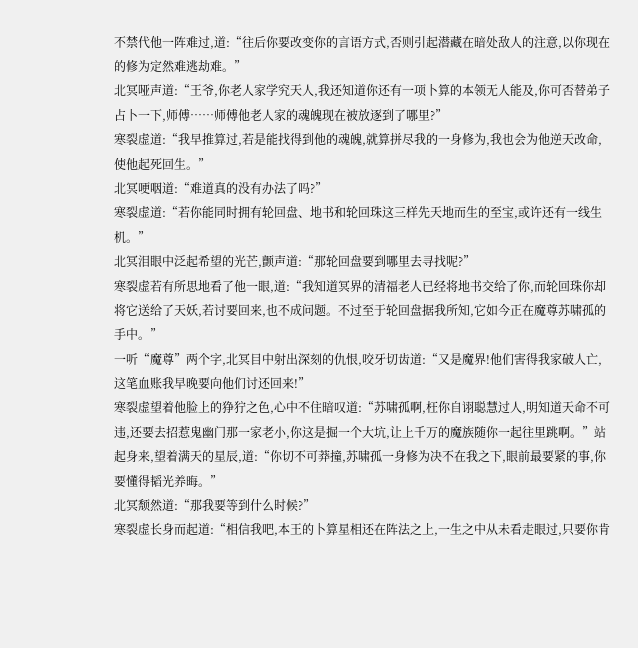不禁代他一阵难过,道:“往后你要改变你的言语方式,否则引起潜藏在暗处敌人的注意,以你现在的修为定然难逃劫难。”
北冥哑声道:“王爷,你老人家学究天人,我还知道你还有一项卜算的本领无人能及,你可否替弟子占卜一下,师傅……师傅他老人家的魂魄现在被放逐到了哪里?”
寒裂虚道:“我早推算过,若是能找得到他的魂魄,就算拼尽我的一身修为,我也会为他逆天改命,使他起死回生。”
北冥哽咽道:“难道真的没有办法了吗?”
寒裂虚道:“若你能同时拥有轮回盘、地书和轮回珠这三样先天地而生的至宝,或许还有一线生机。”
北冥泪眼中泛起希望的光芒,颤声道:“那轮回盘要到哪里去寻找呢?”
寒裂虚若有所思地看了他一眼,道:“我知道冥界的清福老人已经将地书交给了你,而轮回珠你却将它送给了天妖,若讨要回来,也不成问题。不过至于轮回盘据我所知,它如今正在魔尊苏啸孤的手中。”
一听“魔尊”两个字,北冥目中射出深刻的仇恨,咬牙切齿道:“又是魔界!他们害得我家破人亡,这笔血账我早晚要向他们讨还回来!”
寒裂虚望着他脸上的狰狞之色,心中不住暗叹道:“苏啸孤啊,枉你自诩聪慧过人,明知道天命不可违,还要去招惹鬼幽门那一家老小,你这是掘一个大坑,让上千万的魔族随你一起往里跳啊。”站起身来,望着满天的星辰,道:“你切不可莽撞,苏啸孤一身修为决不在我之下,眼前最要紧的事,你要懂得韬光养晦。”
北冥颓然道:“那我要等到什么时候?”
寒裂虚长身而起道:“相信我吧,本王的卜算星相还在阵法之上,一生之中从未看走眼过,只要你肯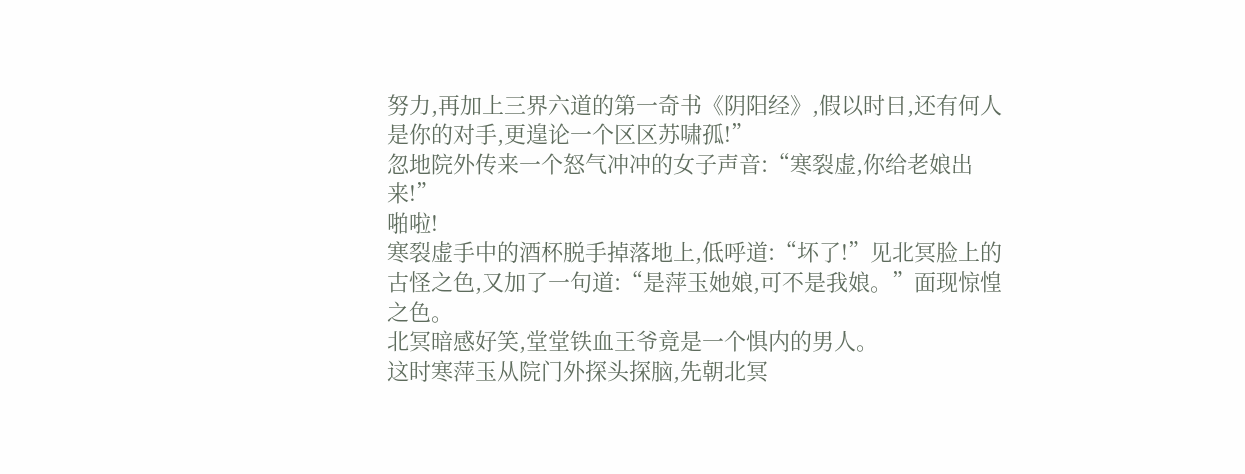努力,再加上三界六道的第一奇书《阴阳经》,假以时日,还有何人是你的对手,更遑论一个区区苏啸孤!”
忽地院外传来一个怒气冲冲的女子声音:“寒裂虚,你给老娘出来!”
啪啦!
寒裂虚手中的酒杯脱手掉落地上,低呼道:“坏了!”见北冥脸上的古怪之色,又加了一句道:“是萍玉她娘,可不是我娘。”面现惊惶之色。
北冥暗感好笑,堂堂铁血王爷竟是一个惧内的男人。
这时寒萍玉从院门外探头探脑,先朝北冥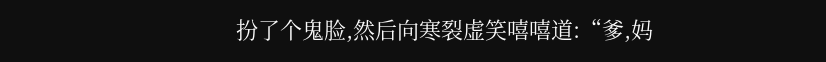扮了个鬼脸,然后向寒裂虚笑嘻嘻道:“爹,妈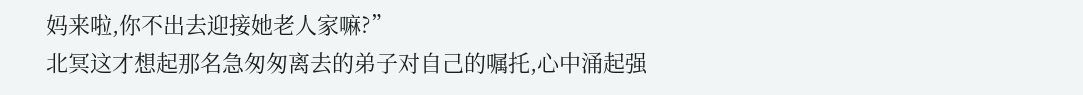妈来啦,你不出去迎接她老人家嘛?”
北冥这才想起那名急匆匆离去的弟子对自己的嘱托,心中涌起强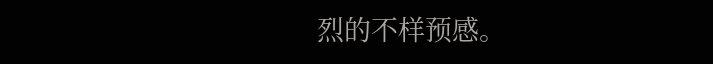烈的不样预感。